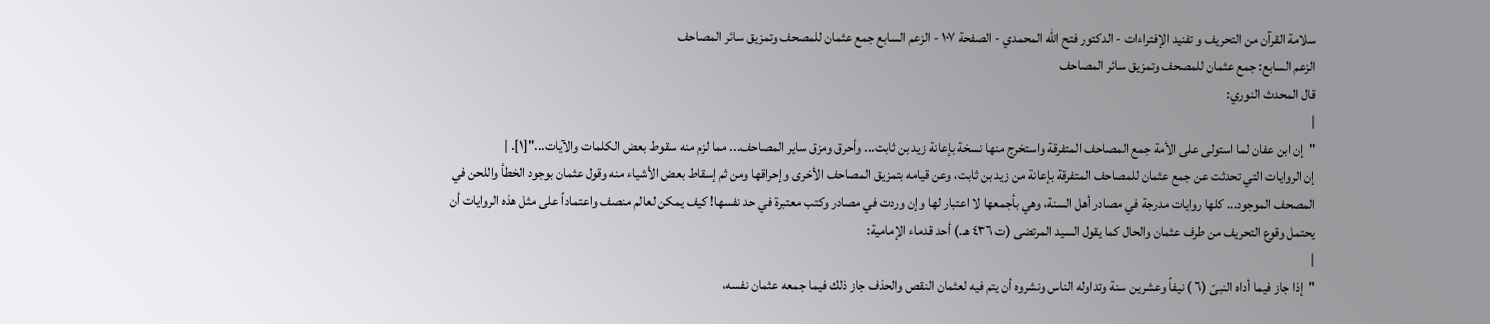سلامة القرآن من التحريف و تفنيد الإفتراءات - الدكتور فتح الله المحمدي - الصفحة ١٠٧ - الزعم السابع جمع عثمان للمصحف وتمزيق سائر المصاحف
الزعم السابع: جمع عثمان للمصحف وتمزيق سائر المصاحف
قال المحدث النوري:
|
"إن ابن عفان لما استولى على الأمة جمع المصاحف المتفرقة واستخرج منها نسخة بإعانة زيد بن ثابت... وأحرق ومزق ساير المصاحف... مما لزم منه سقوط بعض الكلمات والآيات..."[١]. |
إن الروايات التي تحدثت عن جمع عثمان للمصاحف المتفرقة بإعانة من زيد بن ثابت، وعن قيامه بتمزيق المصاحف الأخرى وإحراقها ومن ثم إسقاط بعض الأشياء منه وقول عثمان بوجود الخطأ واللحن في المصحف الموجود... كلها روايات مدرجة في مصادر أهل السنة، وهي بأجمعها لا اعتبار لها وإن وردت في مصادر وكتب معتبرة في حد نفسها! كيف يمكن لعالم منصف واعتماداً على مثل هذه الروايات أن يحتمل وقوع التحريف من طرف عثمان والحال كما يقول السيد المرتضى (ت ٤٣٦ هـ.) أحد قدماء الإمامية:
|
"إذا جاز فيما أداه النبىّ (٦ ) نيفاً وعشرين سنة وتداوله الناس ونشروه أن يتم فيه لعثمان النقص والحذف جاز ذلك فيما جمعه عثمان نفسه،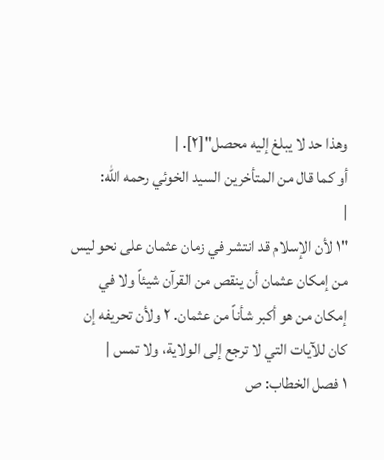وهذا حد لا يبلغ إليه محصل"[٢]. |
أو كما قال من المتأخرين السيد الخوئي رحمه الله:
|
"١ لأن الإسلام قد انتشر في زمان عثمان على نحو ليس من إمكان عثمان أن ينقص من القرآن شيئاً ولا في إمكان من هو أكبر شأناً من عثمان. ٢ ولأن تحريفه إن كان للآيات التي لا ترجع إلى الولاية، ولا تمس |
١ فصل الخطاب: ص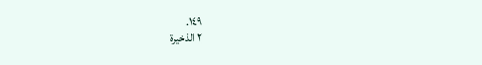١٤٩.
٢ الذخيرة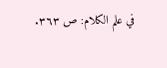في علم الكلام: ص ٣٦٣.